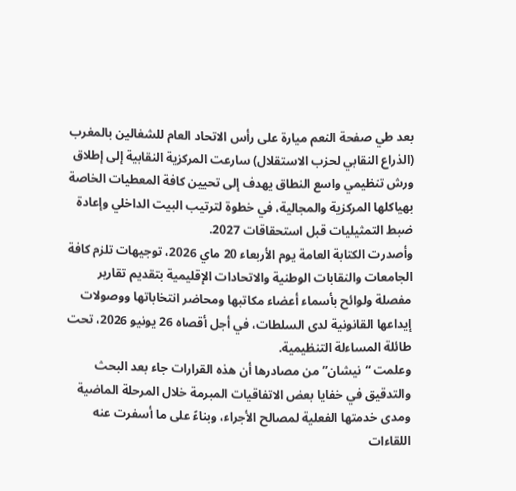بعد طي صفحة النعم ميارة على رأس الاتحاد العام للشغالين بالمغرب (الذراع النقابي لحزب الاستقلال) سارعت المركزية النقابية إلى إطلاق ورش تنظيمي واسع النطاق يهدف إلى تحيين كافة المعطيات الخاصة بهياكلها المركزية والمجالية، في خطوة لترتيب البيت الداخلي وإعادة ضبط التمثيليات قبل استحقاقات 2027.
وأصدرت الكتابة العامة يوم الأربعاء 20 ماي 2026، توجيهات تلزم كافة الجامعات والنقابات الوطنية والاتحادات الإقليمية بتقديم تقارير مفصلة ولوائح بأسماء أعضاء مكاتبها ومحاضر انتخاباتها ووصولات إيداعها القانونية لدى السلطات، في أجل أقصاه 26 يونيو 2026، تحت طائلة المساءلة التنظيمية.
وعلمت “نيشان” من مصادرها أن هذه القرارات جاء بعد البحث والتدقيق في خفايا بعض الاتفاقيات المبرمة خلال المرحلة الماضية ومدى خدمتها الفعلية لمصالح الأجراء، وبناءً على ما أسفرت عنه اللقاءات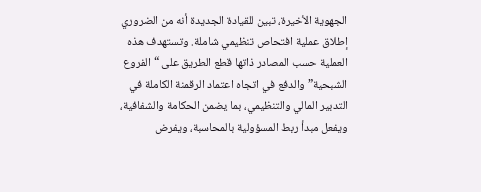الجهوية الأخيرة، تبين للقيادة الجديدة أنه من الضروري إطلاق عملية افتحاص تنظيمي شاملة. وتستهدف هذه العملية حسب المصادر ذاتها قطع الطريق على “الفروع الشبحية” والدفع في اتجاه اعتماد الرقمنة الكاملة في التدبير المالي والتنظيمي، بما يضمن الحكامة والشفافية، ويفعل مبدأ ربط المسؤولية بالمحاسبة، ويفرض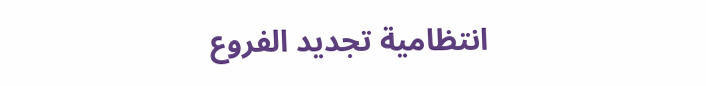انتظامية تجديد الفروع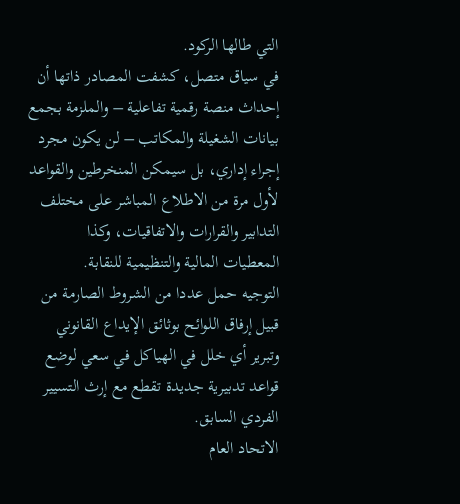التي طالها الركود.
في سياق متصل، كشفت المصادر ذاتها أن إحداث منصة رقمية تفاعلية – والملزمة بجمع بيانات الشغيلة والمكاتب – لن يكون مجرد إجراء إداري، بل سيمكن المنخرطين والقواعد لأول مرة من الاطلاع المباشر على مختلف التدابير والقرارات والاتفاقيات، وكذا المعطيات المالية والتنظيمية للنقابة.
التوجيه حمل عددا من الشروط الصارمة من قبيل إرفاق اللوائح بوثائق الإيداع القانوني وتبرير أي خلل في الهياكل في سعي لوضع قواعد تدبيرية جديدة تقطع مع إرث التسيير الفردي السابق.
الاتحاد العام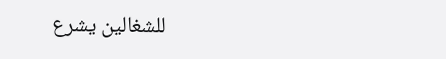للشغالين يشرع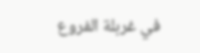في غربلة الفروع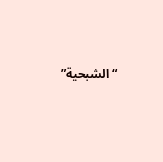“الشبحية”